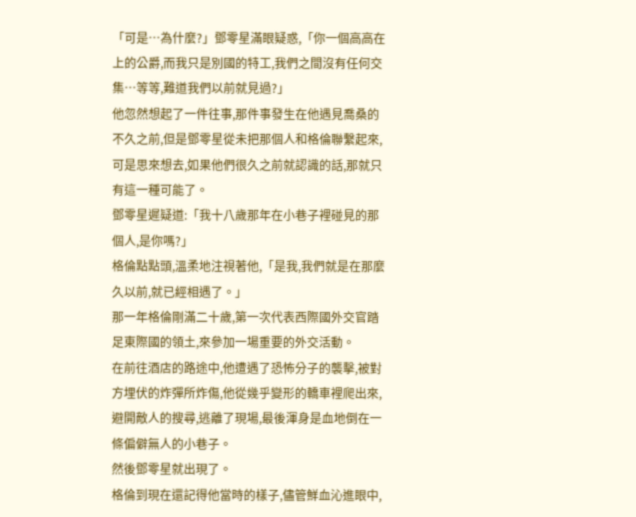「可是…為什麼?」鄧零星滿眼疑惑,「你一個高高在上的公爵,而我只是別國的特工,我們之間沒有任何交集…等等,難道我們以前就見過?」
他忽然想起了一件往事,那件事發生在他遇見喬桑的不久之前,但是鄧零星從未把那個人和格倫聯繫起來,可是思來想去,如果他們很久之前就認識的話,那就只有這一種可能了。
鄧零星遲疑道:「我十八歲那年在小巷子裡碰見的那個人,是你嗎?」
格倫點點頭,溫柔地注視著他,「是我,我們就是在那麼久以前,就已經相遇了。」
那一年格倫剛滿二十歲,第一次代表西際國外交官踏足東際國的領土,來參加一場重要的外交活動。
在前往酒店的路途中,他遭遇了恐怖分子的襲擊,被對方埋伏的炸彈所炸傷,他從幾乎變形的轎車裡爬出來,避開敵人的搜尋,逃離了現場,最後渾身是血地倒在一條偏僻無人的小巷子。
然後鄧零星就出現了。
格倫到現在還記得他當時的樣子,儘管鮮血沁進眼中,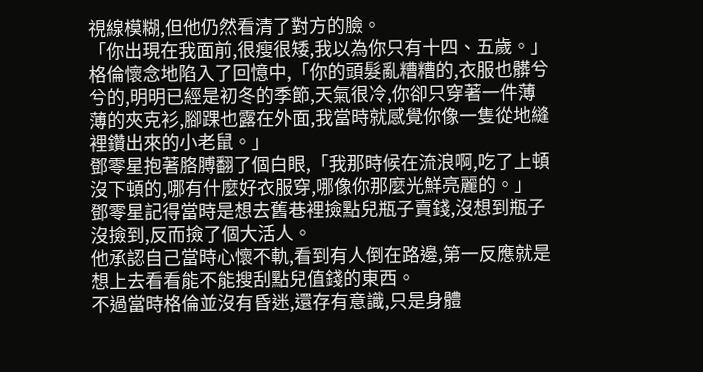視線模糊,但他仍然看清了對方的臉。
「你出現在我面前,很瘦很矮,我以為你只有十四、五歲。」
格倫懷念地陷入了回憶中,「你的頭髮亂糟糟的,衣服也髒兮兮的,明明已經是初冬的季節,天氣很冷,你卻只穿著一件薄薄的夾克衫,腳踝也露在外面,我當時就感覺你像一隻從地縫裡鑽出來的小老鼠。」
鄧零星抱著胳膊翻了個白眼,「我那時候在流浪啊,吃了上頓沒下頓的,哪有什麼好衣服穿,哪像你那麼光鮮亮麗的。」
鄧零星記得當時是想去舊巷裡撿點兒瓶子賣錢,沒想到瓶子沒撿到,反而撿了個大活人。
他承認自己當時心懷不軌,看到有人倒在路邊,第一反應就是想上去看看能不能搜刮點兒值錢的東西。
不過當時格倫並沒有昏迷,還存有意識,只是身體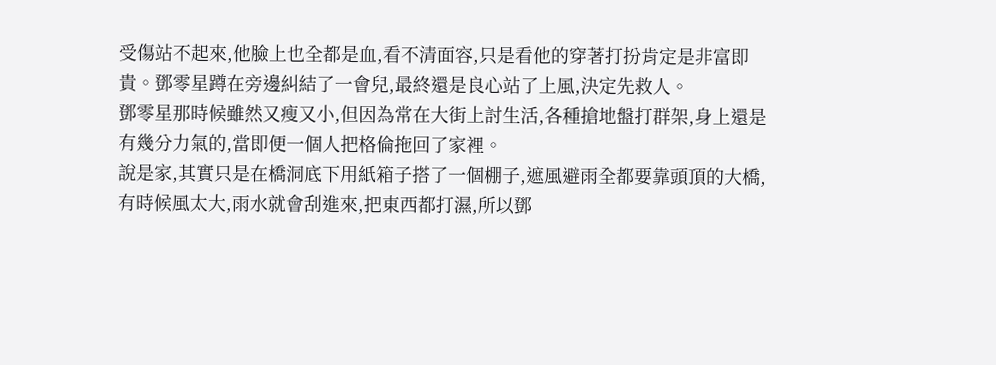受傷站不起來,他臉上也全都是血,看不清面容,只是看他的穿著打扮肯定是非富即貴。鄧零星蹲在旁邊糾結了一會兒,最終還是良心站了上風,決定先救人。
鄧零星那時候雖然又瘦又小,但因為常在大街上討生活,各種搶地盤打群架,身上還是有幾分力氣的,當即便一個人把格倫拖回了家裡。
說是家,其實只是在橋洞底下用紙箱子搭了一個棚子,遮風避雨全都要靠頭頂的大橋,有時候風太大,雨水就會刮進來,把東西都打濕,所以鄧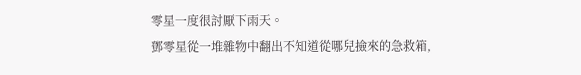零星一度很討厭下雨天。
鄧零星從一堆雜物中翻出不知道從哪兒撿來的急救箱,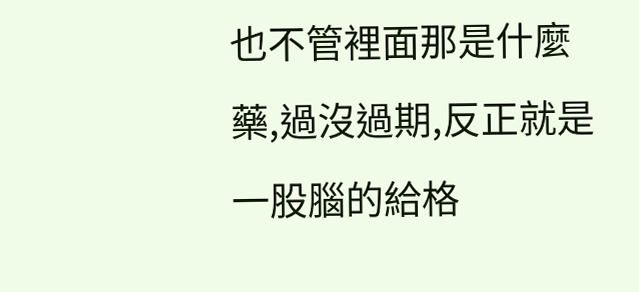也不管裡面那是什麼藥,過沒過期,反正就是一股腦的給格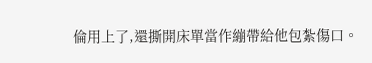倫用上了,還撕開床單當作繃帶給他包紮傷口。